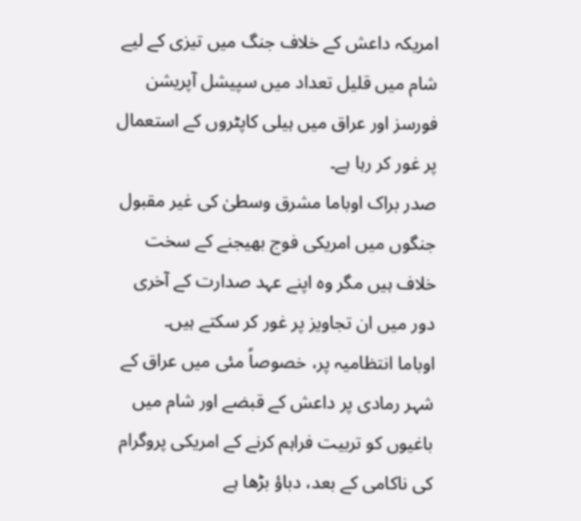امریکہ داعش کے خلاف جنگ میں تیزی کے لیے شام میں قلیل تعداد میں سپیشل آپریشن فورسز اور عراق میں ہیلی کاپٹروں کے استعمال پر غور کر رہا ہے۔
صدر براک اوباما مشرق وسطیٰ کی غیر مقبول جنگوں میں امریکی فوج بھیجنے کے سخت خلاف ہیں مگر وہ اپنے عہد صدارت کے آخری دور میں ان تجاویز پر غور کر سکتے ہیں۔
اوباما انتظامیہ پر، خصوصاً مئی میں عراق کے شہر رمادی پر داعش کے قبضے اور شام میں باغیوں کو تربیت فراہم کرنے کے امریکی پروگرام کی ناکامی کے بعد، دباؤ بڑھا ہے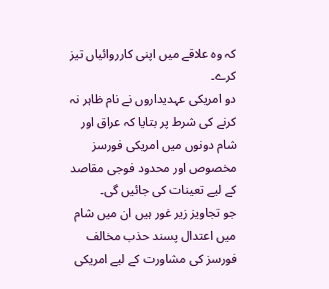کہ وہ علاقے میں اپنی کارروائیاں تیز کرے۔
دو امریکی عہدیداروں نے نام ظاہر نہ کرنے کی شرط پر بتایا کہ عراق اور شام دونوں میں امریکی فورسز مخصوص اور محدود فوجی مقاصد کے لیے تعینات کی جائیں گی۔
جو تجاویز زیر غور ہیں ان میں شام میں اعتدال پسند حذب مخالف فورسز کی مشاورت کے لیے امریکی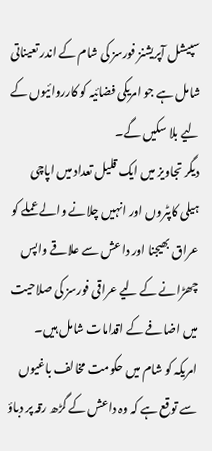سپیشل آپریشنز فورسز کی شام کے اندر تعیناتی شامل ہے جو امریکی فضائیہ کو کارروائیوں کے لیے بلا سکیں گے۔
دیگر تجاویز میں ایک قلیل تعداد میں اپاچی ہیلی کاپٹروں اور انہیں چلانے والے عملے کو عراق بھیجنا اور داعش سے علاقے واپس چھڑانے کے لیے عراقی فورسز کی صلاحیت میں اضافے کے اقدامات شامل ہیں۔
امریکہ کو شام میں حکومت مخالف باغیوں سے توقع ہے کہ وہ داعش کے گڑھ رقہ پر دباؤ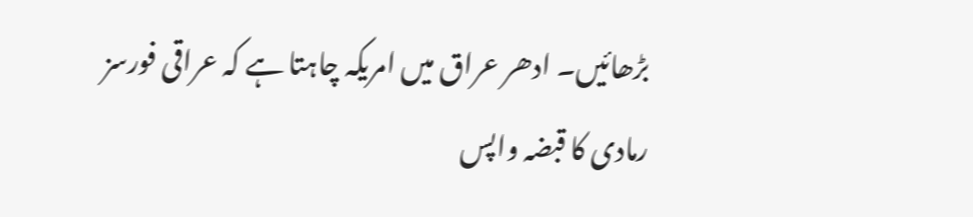بڑھائیں۔ ادھر عراق میں امریکہ چاہتا ہے کہ عراقی فورسز رمادی کا قبضہ واپس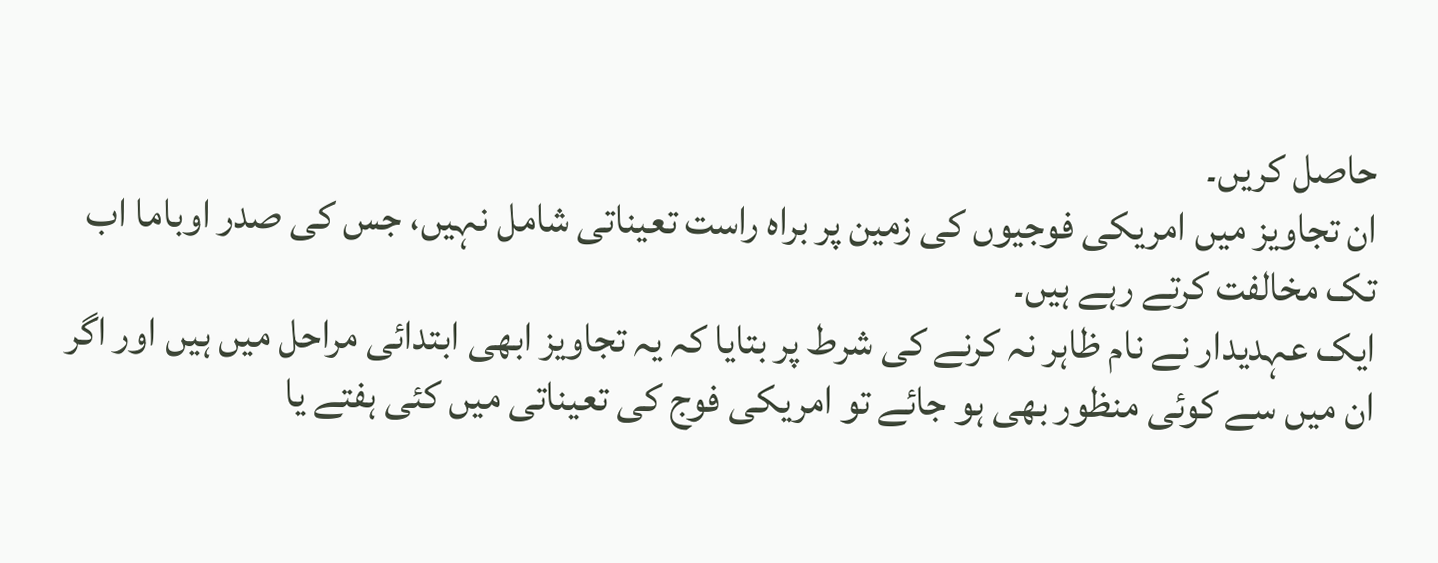حاصل کریں۔
ان تجاویز میں امریکی فوجیوں کی زمین پر براہ راست تعیناتی شامل نہیں، جس کی صدر اوباما اب تک مخالفت کرتے رہے ہیں۔
ایک عہدیدار نے نام ظاہر نہ کرنے کی شرط پر بتایا کہ یہ تجاویز ابھی ابتدائی مراحل میں ہیں اور اگر ان میں سے کوئی منظور بھی ہو جائے تو امریکی فوج کی تعیناتی میں کئی ہفتے یا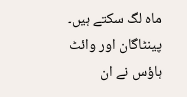ماہ لگ سکتے ہیں۔
پینٹاگان اور وائٹ ہاؤس نے ان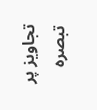تجاویز پر تبصرہ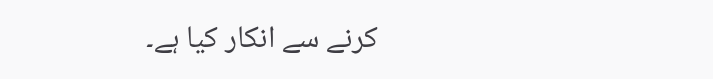کرنے سے انکار کیا ہے۔